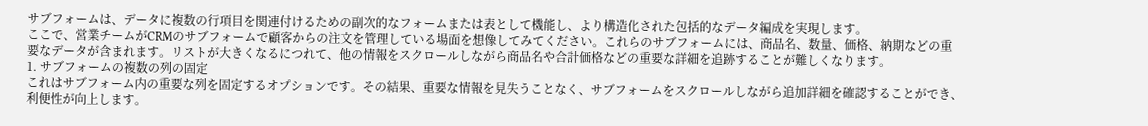サブフォームは、データに複数の行項目を関連付けるための副次的なフォームまたは表として機能し、より構造化された包括的なデータ編成を実現します。
ここで、営業チームがCRMのサブフォームで顧客からの注文を管理している場面を想像してみてください。これらのサブフォームには、商品名、数量、価格、納期などの重要なデータが含まれます。リストが大きくなるにつれて、他の情報をスクロールしながら商品名や合計価格などの重要な詳細を追跡することが難しくなります。
1. サブフォームの複数の列の固定
これはサブフォーム内の重要な列を固定するオプションです。その結果、重要な情報を見失うことなく、サブフォームをスクロールしながら追加詳細を確認することができ、利便性が向上します。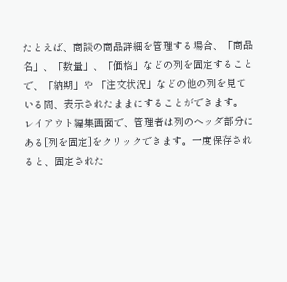たとえば、商談の商品詳細を管理する場合、「商品名」、「数量」、「価格」などの列を固定することで、「納期」や 「注文状況」などの他の列を見ている間、表示されたままにすることができます。
レイアウト編集画面で、管理者は列のヘッダ部分にある[列を固定]をクリックできます。一度保存されると、固定された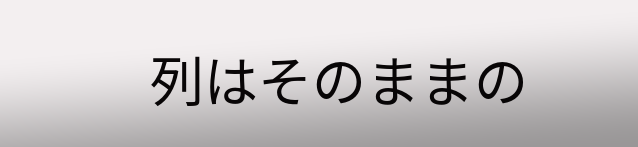列はそのままの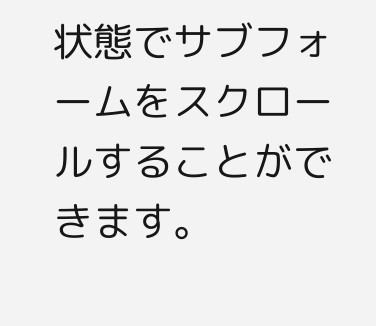状態でサブフォームをスクロールすることができます。